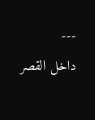---
داخل القصر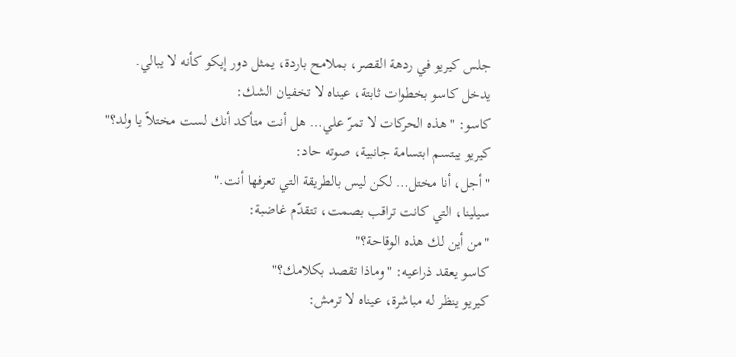جلس كيريو في ردهة القصر، بملامح باردة، يمثل دور إيكو كأنه لا يبالي.
يدخل كاسو بخطوات ثابتة، عيناه لا تخفيان الشك:
كاسو: "هذه الحركات لا تمرّ علي… هل أنت متأكد أنك لست مختلاً يا ولد؟"
كيريو يبتسم ابتسامة جانبية، صوته حاد:
"أجل، أنا مختل… لكن ليس بالطريقة التي تعرفها أنت."
سيلينا، التي كانت تراقب بصمت، تتقدّم غاضبة:
"من أين لك هذه الوقاحة؟"
كاسو يعقد ذراعيه: "وماذا تقصد بكلامك؟"
كيريو ينظر له مباشرة، عيناه لا ترمش: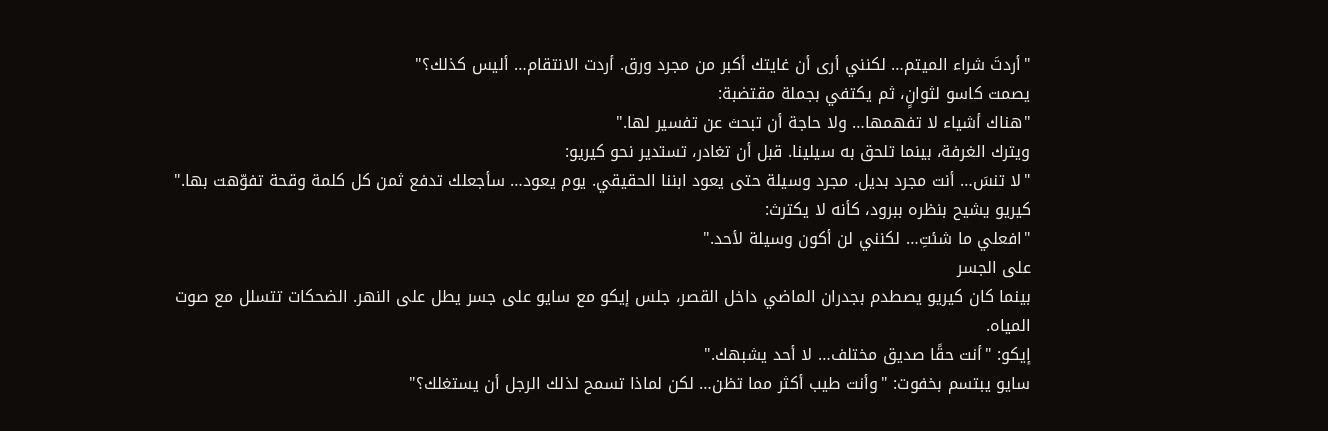"أردتَ شراء الميتم… لكنني أرى أن غايتك أكبر من مجرد ورق. أردت الانتقام… أليس كذلك؟"
يصمت كاسو لثوانٍ، ثم يكتفي بجملة مقتضبة:
"هناك أشياء لا تفهمها… ولا حاجة أن تبحث عن تفسير لها."
ويترك الغرفة، بينما تلحق به سيلينا. قبل أن تغادر، تستدير نحو كيريو:
"لا تنسَ… أنت مجرد بديل. مجرد وسيلة حتى يعود ابننا الحقيقي. يوم يعود… سأجعلك تدفع ثمن كل كلمة وقحة تفوّهت بها."
كيريو يشيح بنظره ببرود، كأنه لا يكترث:
"افعلي ما شئتِ… لكنني لن أكون وسيلة لأحد."
على الجسر
بينما كان كيريو يصطدم بجدران الماضي داخل القصر، جلس إيكو مع سايو على جسر يطل على النهر. الضحكات تتسلل مع صوت المياه.
إيكو: "أنت حقًا صديق مختلف… لا أحد يشبهك."
سايو يبتسم بخفوت: "وأنت طيب أكثر مما تظن… لكن لماذا تسمح لذلك الرجل أن يستغلك؟"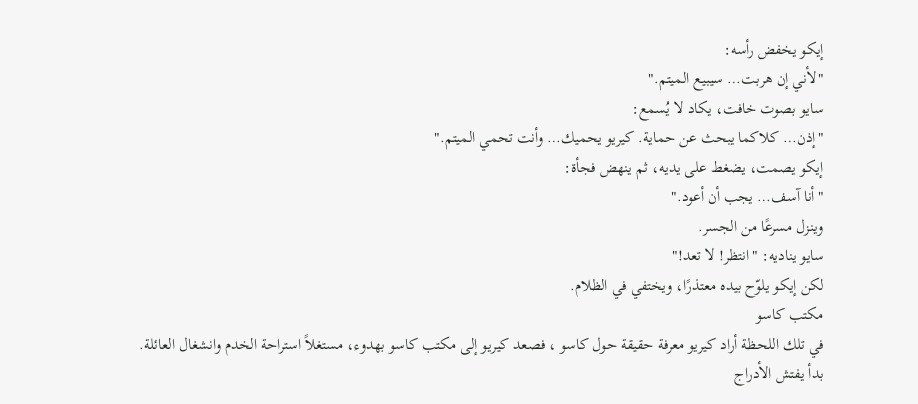إيكو يخفض رأسه:
"لأني إن هربت… سيبيع الميتم."
سايو بصوت خافت، يكاد لا يُسمع:
"إذن… كلاكما يبحث عن حماية. كيريو يحميك… وأنت تحمي الميتم."
إيكو يصمت، يضغط على يديه، ثم ينهض فجأة:
"أنا آسف… يجب أن أعود."
وينزل مسرعًا من الجسر.
سايو يناديه: "انتظر! لا تعد!"
لكن إيكو يلوّح بيده معتذرًا، ويختفي في الظلام.
مكتب كاسو
في تلك اللحظة أراد كيريو معرفة حقيقة حول كاسو ، فصعد كيريو إلى مكتب كاسو بهدوء، مستغلاً استراحة الخدم وانشغال العائلة.
بدأ يفتش الأدراج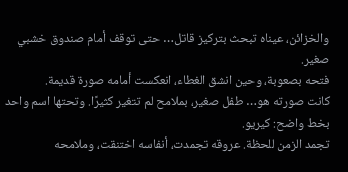والخزائن، عيناه تبحث بتركيز قاتل… حتى توقف أمام صندوق خشبي صغير.
فتحه بصعوبة، وحين انشق الغطاء، انعكست أمامه صورة قديمة.
كانت صورته هو… طفل صغير، بملامح لم تتغير كثيرًا. وتحتها اسم واحد بخط واضح: كيريو.
تجمد الزمن للحظة. عروقه تجمدت، أنفاسه اختنقت، وملامحه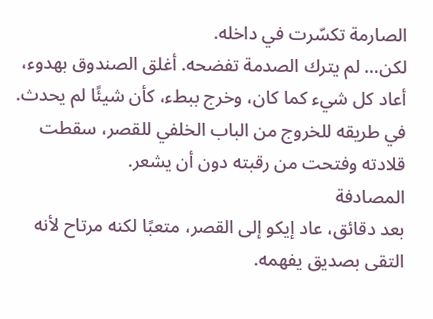الصارمة تكسّرت في داخله.
لكن… لم يترك الصدمة تفضحه. أغلق الصندوق بهدوء، أعاد كل شيء كما كان، وخرج ببطء، كأن شيئًا لم يحدث.
في طريقه للخروج من الباب الخلفي للقصر، سقطت قلادته وفتحت من رقبته دون أن يشعر.
المصادفة
بعد دقائق، عاد إيكو إلى القصر، متعبًا لكنه مرتاح لأنه التقى بصديق يفهمه.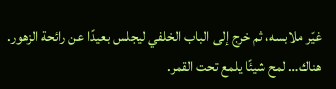غيّر ملابسه، ثم خرج إلى الباب الخلفي ليجلس بعيدًا عن رائحة الزهور.
هناك… لمح شيئًا يلمع تحت القمر.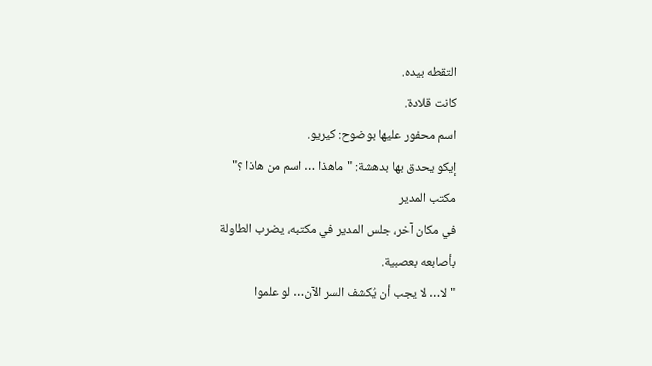التقطه بيده.
كانت قلادة.
اسم محفور عليها بوضوح: كيريو.
إيكو يحدق بها بدهشة: "ماهذا … اسم من هاذا ؟"
مكتب المدير
في مكان آخر، جلس المدير في مكتبه، يضرب الطاولة بأصابعه بعصبية.
"لا… لا يجب أن يُكشف السر الآن… لو علموا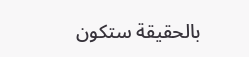بالحقيقة ستكون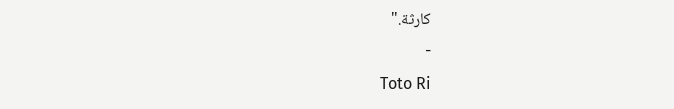كارثة."
-
Toto Ri